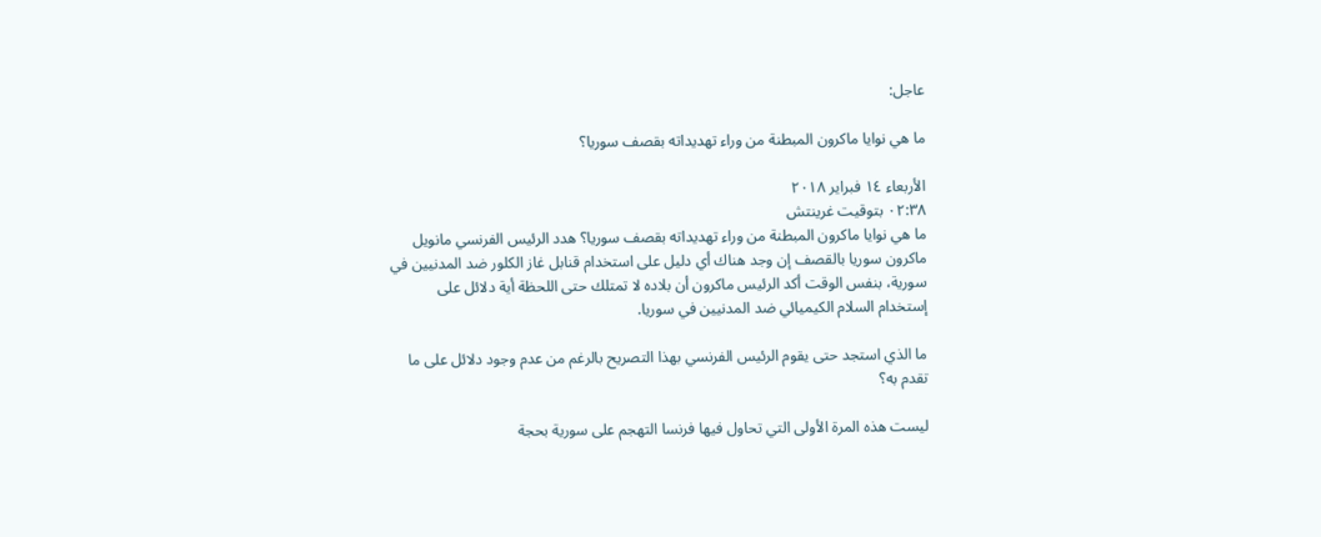عاجل:

ما هي نوايا ماكرون المبطنة من وراء تهديداته بقصف سوريا؟

الأربعاء ١٤ فبراير ٢٠١٨
٠٢:٣٨ بتوقيت غرينتش
ما هي نوايا ماكرون المبطنة من وراء تهديداته بقصف سوريا؟ هدد الرئيس الفرنسي مانويل ماكرون سوريا بالقصف إن وجد هناك أي دليل على استخدام قنابل غاز الكلور ضد المدنيين في سورية، بنفس الوقت أكد الرئيس ماكرون أن بلاده لا تمتلك حتى اللحظة أية دلائل على إستخدام السلام الكيميائي ضد المدنيين في سوريا.

ما الذي استجد حتى يقوم الرئيس الفرنسي بهذا التصريح بالرغم من عدم وجود دلائل على ما تقدم به؟

ليست هذه المرة الأولى التي تحاول فيها فرنسا التهجم على سورية بحجة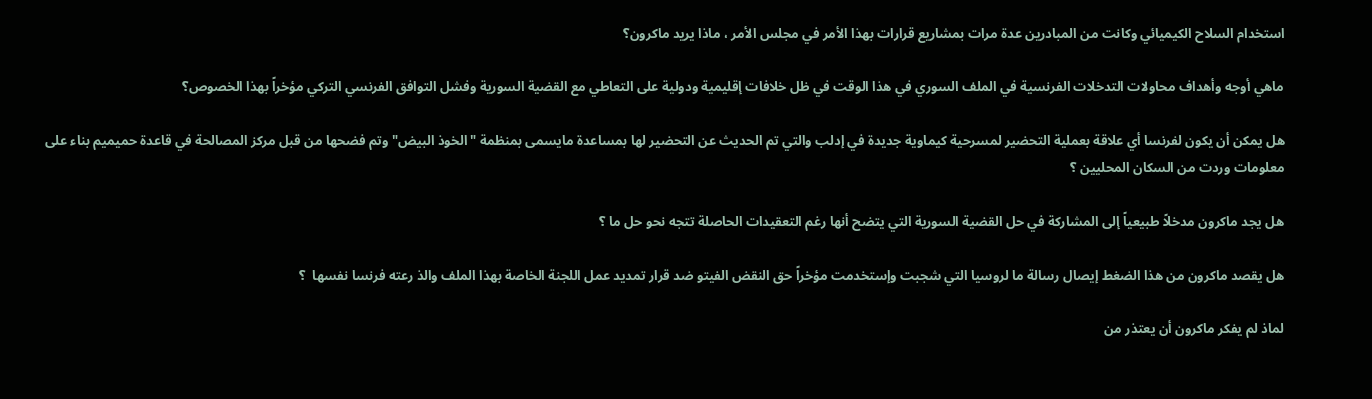استخدام السلاح الكيميائي وكانت من المبادرين عدة مرات بمشاريع قرارات بهذا الأمر في مجلس الأمر ، ماذا يريد ماكرون؟

ماهي أوجه وأهداف محاولات التدخلات الفرنسية في الملف السوري في هذا الوقت في ظل خلافات إقليمية ودولية على التعاطي مع القضية السورية وفشل التوافق الفرنسي التركي مؤخراً بهذا الخصوص؟

هل يمكن أن يكون لفرنسا أي علاقة بعملية التحضير لمسرحية كيماوية جديدة في إدلب والتي تم الحديث عن التحضير لها بمساعدة مايسمى بمنظمة "الخوذ البيض" وتم فضحها من قبل مركز المصالحة في قاعدة حميميم بناء على معلومات وردت من السكان المحليين ؟

هل يجد ماكرون مدخلاً طبيعياً إلى المشاركة في حل القضية السورية التي يتضح أنها رغم التعقيدات الحاصلة تتجه نحو حل ما ؟

هل يقصد ماكرون من هذا الضغط إيصال رسالة ما لروسيا التي شجبت وإستخدمت مؤخراً حق النقض الفيتو ضد قرار تمديد عمل اللجنة الخاصة بهذا الملف والذ رعته فرنسا نفسها  ؟

لماذ لم يفكر ماكرون أن يعتذر من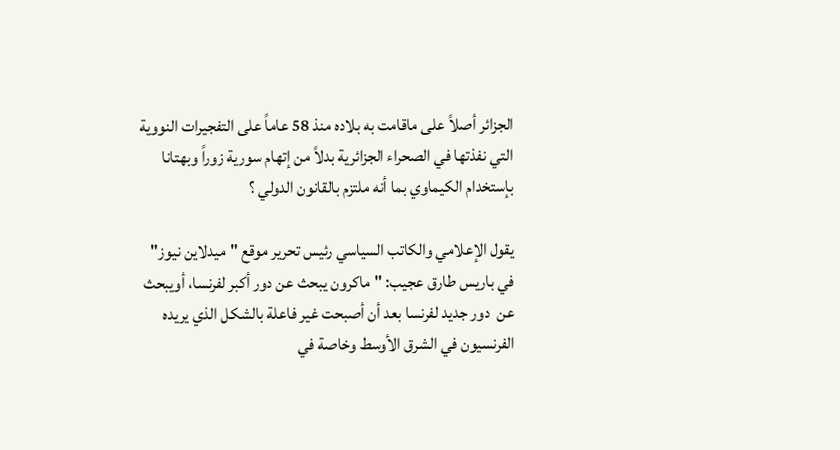الجزائر أصلاً على ماقامت به بلاده منذ 58 عاماً على التفجيرات النووية التي نفذتها في الصحراء الجزائرية بدلاً من إتهام سورية زوراً وبهتانا بإستخدام الكيماوي بما أنه ملتزم بالقانون الدولي ؟

يقول الإعلامي والكاتب السياسي رئيس تحرير موقع "ميدلاين نيوز" في باريس طارق عجيب: "ماكرون يبحث عن دور أكبر لفرنسا، أويبحث عن  دور جديد لفرنسا بعد أن أصبحت غير فاعلة بالشكل الذي يريده الفرنسيون في الشرق الأوسط وخاصة في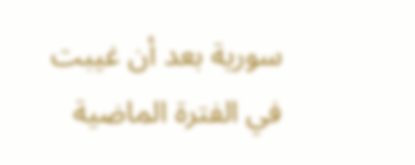سورية بعد أن غيبت في الفترة الماضية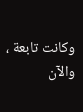وكانت تابعة ، والآن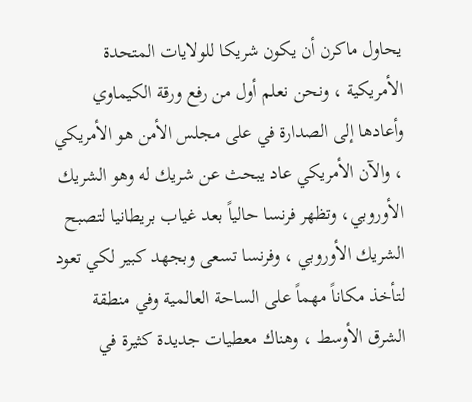يحاول ماكرن أن يكون شريكا للولايات المتحدة الأمريكية ، ونحن نعلم أول من رفع ورقة الكيماوي وأعادها إلى الصدارة في على مجلس الأمن هو الأمريكي ، والآن الأمريكي عاد يبحث عن شريك له وهو الشريك الأوروبي، وتظهر فرنسا حالياً بعد غياب بريطانيا لتصبح الشريك الأوروبي ، وفرنسا تسعى وبجهد كبير لكي تعود لتأخذ مكاناً مهماً على الساحة العالمية وفي منطقة الشرق الأوسط ، وهناك معطيات جديدة كثيرة في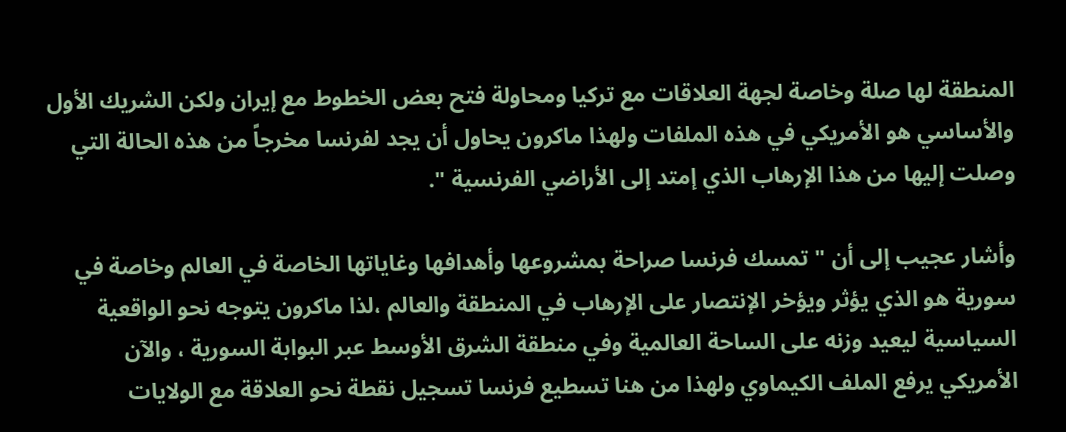المنطقة لها صلة وخاصة لجهة العلاقات مع تركيا ومحاولة فتح بعض الخطوط مع إيران ولكن الشريك الأول والأساسي هو الأمريكي في هذه الملفات ولهذا ماكرون يحاول أن يجد لفرنسا مخرجاً من هذه الحالة التي وصلت إليها من هذا الإرهاب الذي إمتد إلى الأراضي الفرنسية ".

وأشار عجيب إلى أن "تمسك فرنسا صراحة بمشروعها وأهدافها وغاياتها الخاصة في العالم وخاصة في سورية هو الذي يؤثر ويؤخر الإنتصار على الإرهاب في المنطقة والعالم ،لذا ماكرون يتوجه نحو الواقعية السياسية ليعيد وزنه على الساحة العالمية وفي منطقة الشرق الأوسط عبر البوابة السورية ، والآن الأمريكي يرفع الملف الكيماوي ولهذا من هنا تسطيع فرنسا تسجيل نقطة نحو العلاقة مع الولايات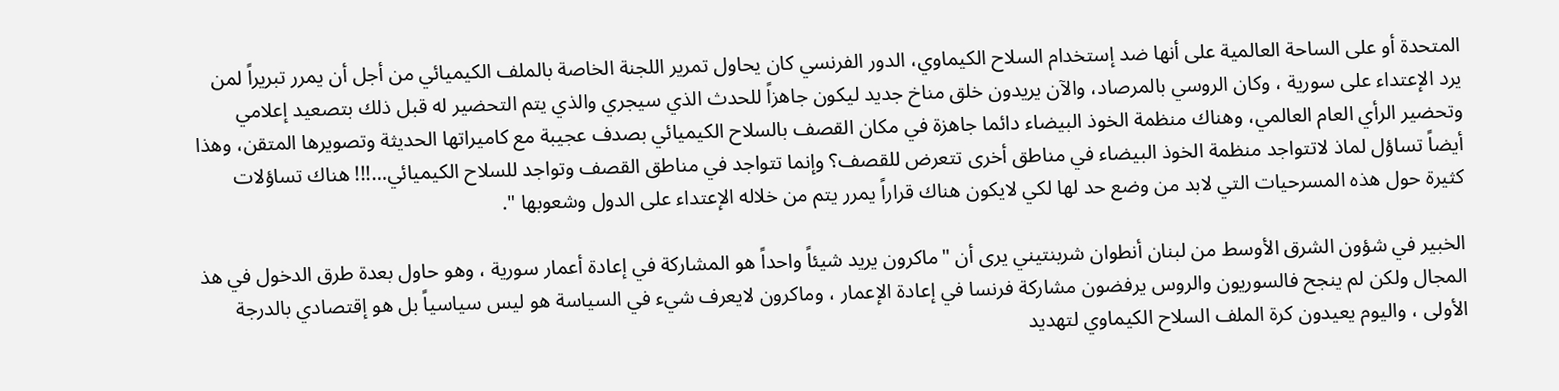المتحدة أو على الساحة العالمية على أنها ضد إستخدام السلاح الكيماوي، الدور الفرنسي كان يحاول تمرير اللجنة الخاصة بالملف الكيميائي من أجل أن يمرر تبريراً لمن يرد الإعتداء على سورية ، وكان الروسي بالمرصاد، والآن يريدون خلق مناخ جديد ليكون جاهزاً للحدث الذي سيجري والذي يتم التحضير له قبل ذلك بتصعيد إعلامي وتحضير الرأي العام العالمي، وهناك منظمة الخوذ البيضاء دائما جاهزة في مكان القصف بالسلاح الكيميائي بصدف عجيبة مع كاميراتها الحديثة وتصويرها المتقن، وهذا أيضاً تساؤل لماذ لاتتواجد منظمة الخوذ البيضاء في مناطق أخرى تتعرض للقصف؟ وإنما تتواجد في مناطق القصف وتواجد للسلاح الكيميائي…!!! هناك تساؤلات كثيرة حول هذه المسرحيات التي لابد من وضع حد لها لكي لايكون هناك قراراً يمرر يتم من خلاله الإعتداء على الدول وشعوبها ".

الخبير في شؤون الشرق الأوسط من لبنان أنطوان شربنتيني يرى أن "ماكرون يريد شيئاً واحداً هو المشاركة في إعادة أعمار سورية ، وهو حاول بعدة طرق الدخول في هذ المجال ولكن لم ينجح فالسوريون والروس يرفضون مشاركة فرنسا في إعادة الإعمار ، وماكرون لايعرف شيء في السياسة هو ليس سياسياً بل هو إقتصادي بالدرجة الأولى ، واليوم يعيدون كرة الملف السلاح الكيماوي لتهديد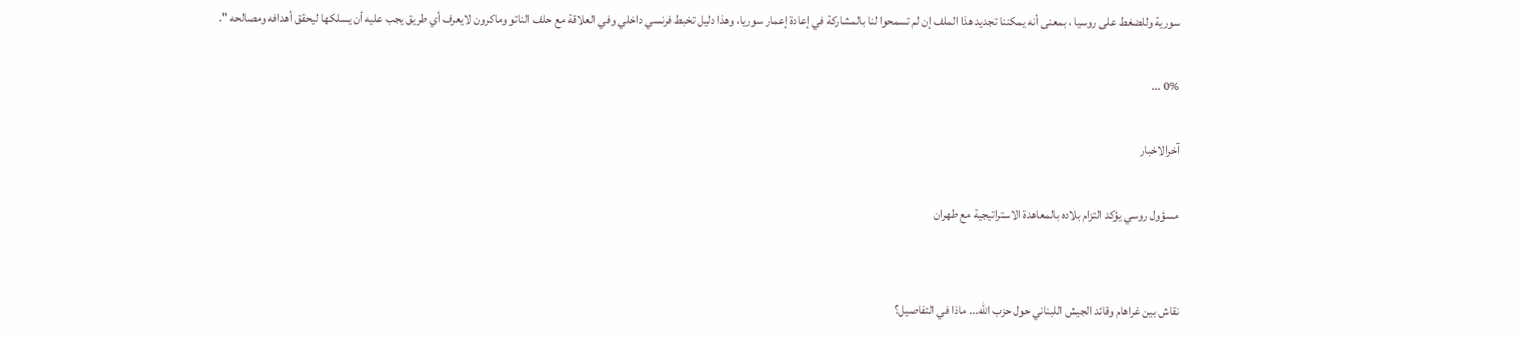سورية وللضغط على روسيا ، بمعنى أنه يمكننا تجديد هذا الملف إن لم تسمحوا لنا بالمشاركة في إعادة إعمار سوريا، وهذا دليل تخبط فرنسي داخلي وفي العلاقة مع حلف الناتو وماكرون لايعرف أي طريق يجب عليه أن يسلكها ليحقق أهدافه ومصالحه ".

0% ...

آخرالاخبار

مسؤول روسي يؤكد التزام بلاده بالمعاهدة الاستراتيجية مع طهران


نقاش بين غراهام وقائد الجيش اللبناني حول حزب الله... ماذا في التفاصيل؟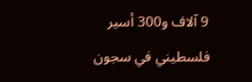9 آلاف و300 أسير فلسطيني في سجون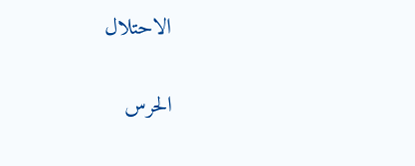الاحتلال


الحرس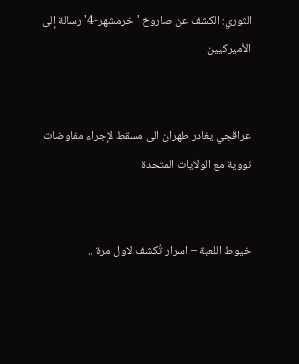الثوري: الكشف عن صاروخ 'خرمشهر-4' رسالة إلى الأميركيين


عراقجي يغادر طهران الى مسقط لإجراء مفاوضات نووية مع الولايات المتحدة


خیوط اللعبة – اسرار تُكشف لاول مرة ..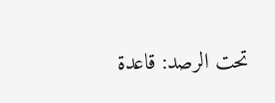تحت الرصد: قاعدة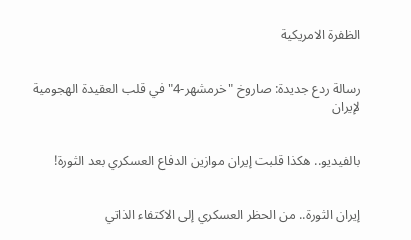الظفرة الامريكية


رسالة ردع جديدة: صاروخ "خرمشهر-4" في قلب العقيدة الهجومية لإيران


بالفيديو.. هكذا قلبت إيران موازين الدفاع العسكري بعد الثورة!


إیران الثورة.. من الحظر العسكري إلى الاكتفاء الذاتي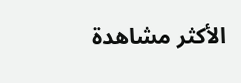الأكثر مشاهدة